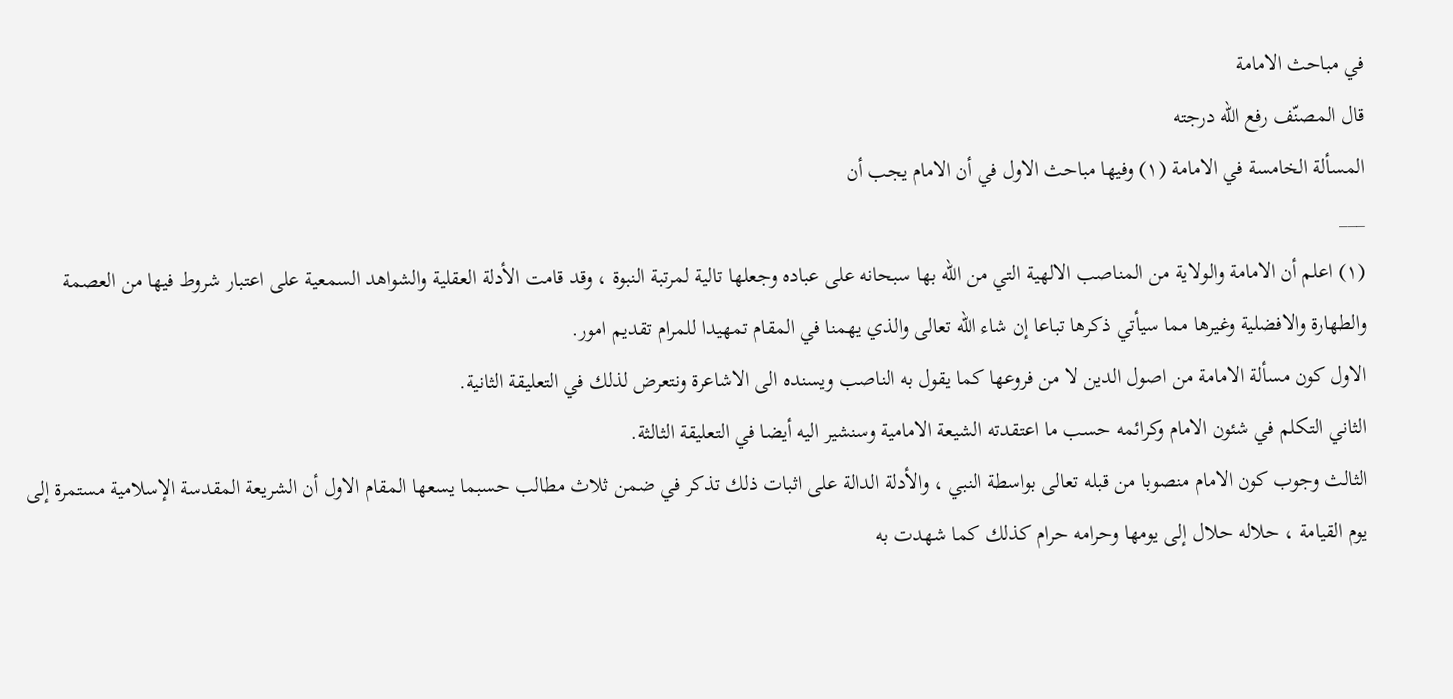في مباحث الامامة
قال المصنّف رفع الله درجته
المسألة الخامسة في الامامة (١) وفيها مباحث الاول في أن الامام يجب أن
___
(١) اعلم أن الامامة والولاية من المناصب الالهية التي من الله بها سبحانه على عباده وجعلها تالية لمرتبة النبوة ، وقد قامت الأدلة العقلية والشواهد السمعية على اعتبار شروط فيها من العصمة والطهارة والافضلية وغيرها مما سيأتي ذكرها تباعا إن شاء الله تعالى والذي يهمنا في المقام تمهيدا للمرام تقديم امور.
الاول كون مسألة الامامة من اصول الدين لا من فروعها كما يقول به الناصب ويسنده الى الاشاعرة ونتعرض لذلك في التعليقة الثانية.
الثاني التكلم في شئون الامام وكرائمه حسب ما اعتقدته الشيعة الامامية وسنشير اليه أيضا في التعليقة الثالثة.
الثالث وجوب كون الامام منصوبا من قبله تعالى بواسطة النبي ، والأدلة الدالة على اثبات ذلك تذكر في ضمن ثلاث مطالب حسبما يسعها المقام الاول أن الشريعة المقدسة الإسلامية مستمرة إلى يوم القيامة ، حلاله حلال إلى يومها وحرامه حرام كذلك كما شهدت به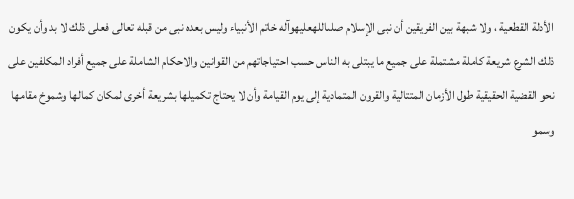الأدلة القطعية ، ولا شبهة بين الفريقين أن نبى الإسلام صلىاللهعليهوآله خاتم الأنبياء وليس بعده نبى من قبله تعالى فعلى ذلك لا بد وأن يكون ذلك الشرع شريعة كاملة مشتملة على جميع ما يبتلى به الناس حسب احتياجاتهم من القوانين والاحكام الشاملة على جميع أفراد المكلفين على نحو القضية الحقيقية طول الأزمان المتتالية والقرون المتمادية إلى يوم القيامة وأن لا يحتاج تكميلها بشريعة أخرى لمكان كمالها وشموخ مقامها وسمو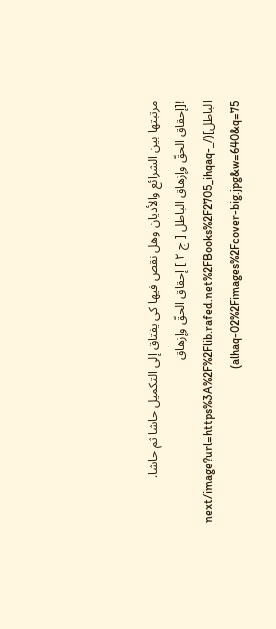مرتبتها بين الشرائع والأديان وهل نقص فيها كى يفتاق إلى التكميل حاشا ثم حاشا.
![إحقاق الحقّ وإزهاق الباطل [ ج ٢ ] إحقاق الحقّ وإزهاق الباطل](/_next/image?url=https%3A%2F%2Flib.rafed.net%2FBooks%2F2705_ihqaq-alhaq-02%2Fimages%2Fcover-big.jpg&w=640&q=75)